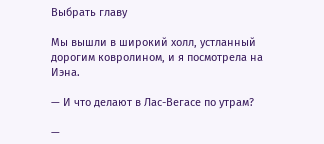Выбрать главу

Мы вышли в широкий холл, устланный дорогим ковролином, и я посмотрела на Иэна.

— И что делают в Лас-Вегасе по утрам?

—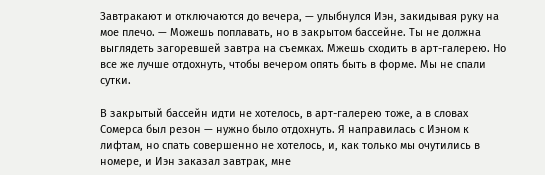Завтракают и отключаются до вечера, — улыбнулся Иэн, закидывая руку на мое плечо. — Можешь поплавать, но в закрытом бассейне. Ты не должна выглядеть загоревшей завтра на съемках. Мжешь сходить в арт-галерею. Но все же лучше отдохнуть, чтобы вечером опять быть в форме. Мы не спали сутки.

В закрытый бассейн идти не хотелось, в арт-галерею тоже, а в словах Сомерса был резон — нужно было отдохнуть. Я направилась с Иэном к лифтам, но спать совершенно не хотелось, и, как только мы очутились в номере, и Иэн заказал завтрак, мне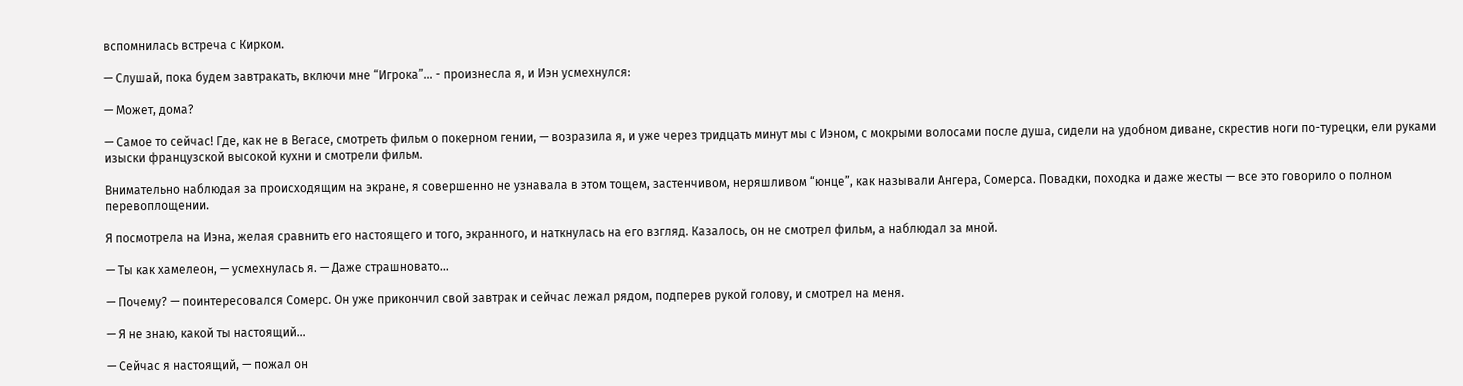вспомнилась встреча с Кирком.

— Слушай, пока будем завтракать, включи мне “Игрока”… - произнесла я, и Иэн усмехнулся:

— Может, дома?

— Самое то сейчас! Где, как не в Вегасе, смотреть фильм о покерном гении, — возразила я, и уже через тридцать минут мы с Иэном, с мокрыми волосами после душа, сидели на удобном диване, скрестив ноги по-турецки, ели руками изыски французской высокой кухни и смотрели фильм.

Внимательно наблюдая за происходящим на экране, я совершенно не узнавала в этом тощем, застенчивом, неряшливом “юнце”, как называли Ангера, Сомерса. Повадки, походка и даже жесты — все это говорило о полном перевоплощении.

Я посмотрела на Иэна, желая сравнить его настоящего и того, экранного, и наткнулась на его взгляд. Казалось, он не смотрел фильм, а наблюдал за мной.

— Ты как хамелеон, — усмехнулась я. — Даже страшновато…

— Почему? — поинтересовался Сомерс. Он уже прикончил свой завтрак и сейчас лежал рядом, подперев рукой голову, и смотрел на меня.

— Я не знаю, какой ты настоящий…

— Сейчас я настоящий, — пожал он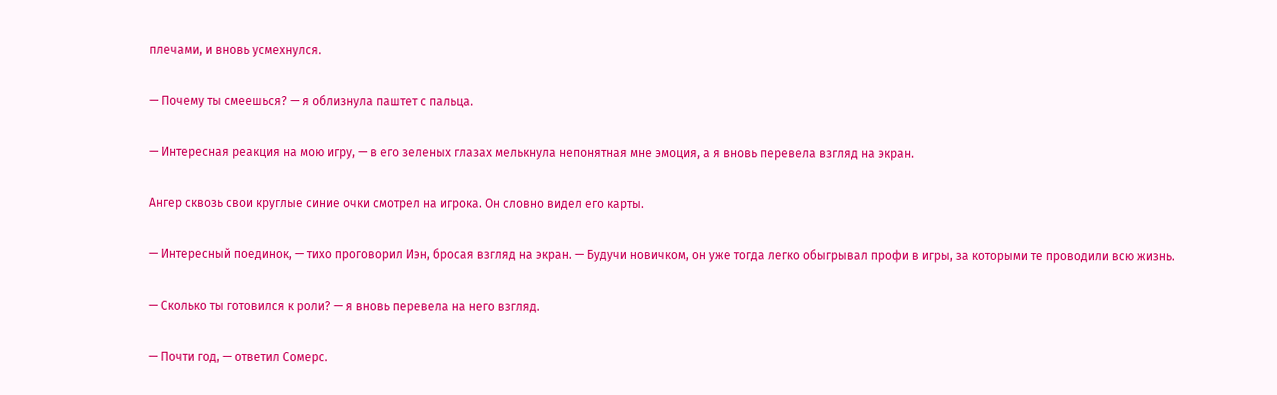плечами, и вновь усмехнулся.

— Почему ты смеешься? — я облизнула паштет с пальца.

— Интересная реакция на мою игру, — в его зеленых глазах мелькнула непонятная мне эмоция, а я вновь перевела взгляд на экран.

Ангер сквозь свои круглые синие очки смотрел на игрока. Он словно видел его карты.

— Интересный поединок, — тихо проговорил Иэн, бросая взгляд на экран. — Будучи новичком, он уже тогда легко обыгрывал профи в игры, за которыми те проводили всю жизнь.

— Сколько ты готовился к роли? — я вновь перевела на него взгляд.

— Почти год, — ответил Сомерс.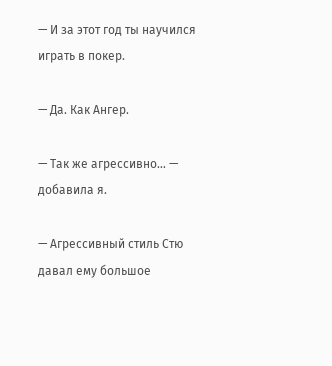— И за этот год ты научился играть в покер.

— Да. Как Ангер.

— Так же агрессивно… — добавила я.

— Агрессивный стиль Стю давал ему большое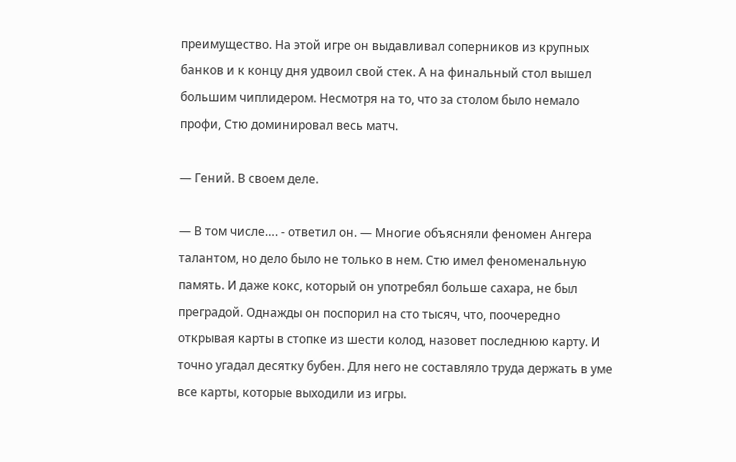преимущество. На этой игре он выдавливал соперников из крупных банков и к концу дня удвоил свой стек. А на финальный стол вышел большим чиплидером. Несмотря на то, что за столом было немало профи, Стю доминировал весь матч.

— Гений. В своем деле.

— В том числе…. - ответил он. — Многие объясняли феномен Ангера талантом, но дело было не только в нем. Стю имел феноменальную память. И даже кокс, который он употребял больше сахара, не был преградой. Однажды он поспорил на сто тысяч, что, поочередно открывая карты в стопке из шести колод, назовет последнюю карту. И точно угадал десятку бубен. Для него не составляло труда держать в уме все карты, которые выходили из игры.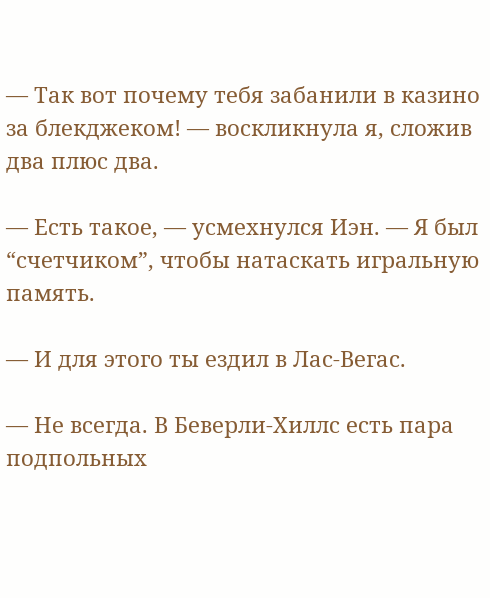— Так вот почему тебя забанили в казино за блекджеком! — воскликнула я, сложив два плюс два.

— Есть такое, — усмехнулся Иэн. — Я был “счетчиком”, чтобы натаскать игральную память.

— И для этого ты ездил в Лас-Вегас.

— Не всегда. В Беверли-Хиллс есть пара подпольных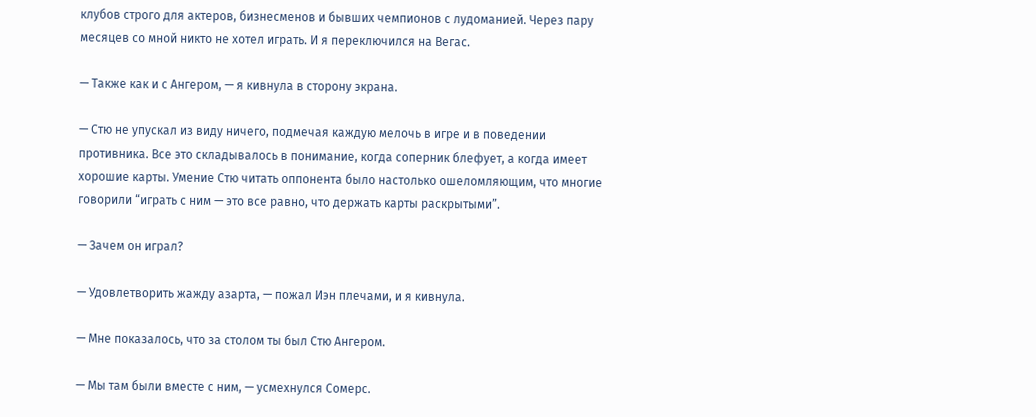клубов строго для актеров, бизнесменов и бывших чемпионов с лудоманией. Через пару месяцев со мной никто не хотел играть. И я переключился на Вегас.

— Также как и с Ангером, — я кивнула в сторону экрана.

— Стю не упускал из виду ничего, подмечая каждую мелочь в игре и в поведении противника. Все это складывалось в понимание, когда соперник блефует, а когда имеет хорошие карты. Умение Стю читать оппонента было настолько ошеломляющим, что многие говорили “играть с ним — это все равно, что держать карты раскрытыми”.

— Зачем он играл?

— Удовлетворить жажду азарта, — пожал Иэн плечами, и я кивнула.

— Мне показалось, что за столом ты был Стю Ангером.

— Мы там были вместе с ним, — усмехнулся Сомерс.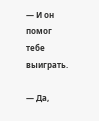— И он помог тебе выиграть.

— Да,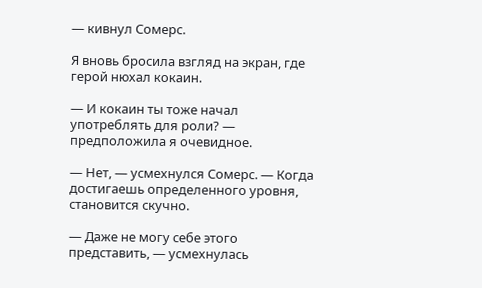— кивнул Сомерс.

Я вновь бросила взгляд на экран, где герой нюхал кокаин.

— И кокаин ты тоже начал употреблять для роли? — предположила я очевидное.

— Нет, — усмехнулся Сомерс. — Когда достигаешь определенного уровня, становится скучно.

— Даже не могу себе этого представить, — усмехнулась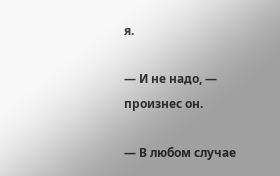я.

— И не надо, — произнес он.

— В любом случае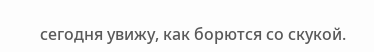сегодня увижу, как борются со скукой.